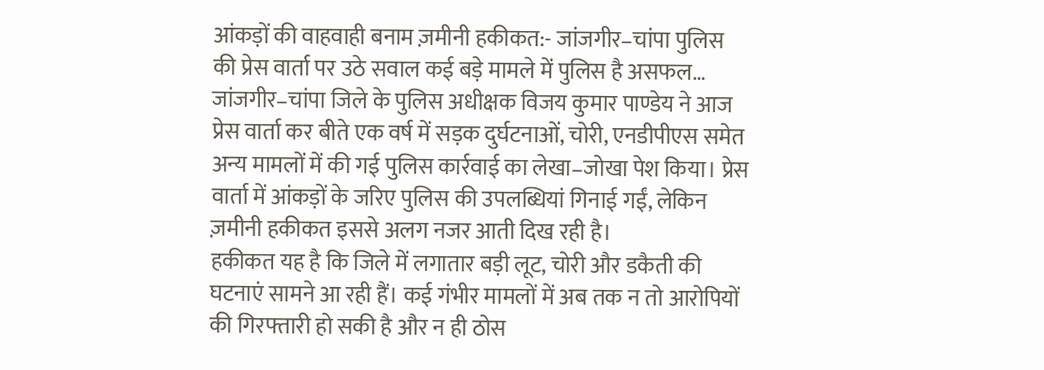आंकड़ों की वाहवाही बनाम ज़मीनी हकीकत:- जांजगीर–चांपा पुलिस की प्रेस वार्ता पर उठे सवाल कई बड़े मामले में पुलिस है असफल…
जांजगीर–चांपा जिले के पुलिस अधीक्षक विजय कुमार पाण्डेय ने आज प्रेस वार्ता कर बीते एक वर्ष में सड़क दुर्घटनाओं, चोरी, एनडीपीएस समेत अन्य मामलों में की गई पुलिस कार्रवाई का लेखा–जोखा पेश किया। प्रेस वार्ता में आंकड़ों के जरिए पुलिस की उपलब्धियां गिनाई गईं, लेकिन ज़मीनी हकीकत इससे अलग नजर आती दिख रही है।
हकीकत यह है कि जिले में लगातार बड़ी लूट, चोरी और डकैती की घटनाएं सामने आ रही हैं। कई गंभीर मामलों में अब तक न तो आरोपियों की गिरफ्तारी हो सकी है और न ही ठोस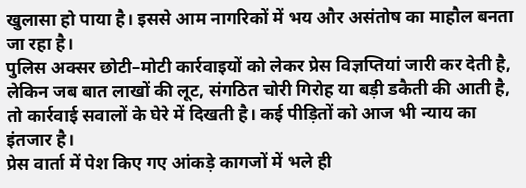खुलासा हो पाया है। इससे आम नागरिकों में भय और असंतोष का माहौल बनता जा रहा है।
पुलिस अक्सर छोटी–मोटी कार्रवाइयों को लेकर प्रेस विज्ञप्तियां जारी कर देती है, लेकिन जब बात लाखों की लूट, संगठित चोरी गिरोह या बड़ी डकैती की आती है, तो कार्रवाई सवालों के घेरे में दिखती है। कई पीड़ितों को आज भी न्याय का इंतजार है।
प्रेस वार्ता में पेश किए गए आंकड़े कागजों में भले ही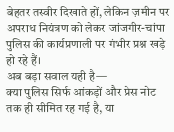बेहतर तस्वीर दिखाते हों, लेकिन ज़मीन पर अपराध नियंत्रण को लेकर जांजगीर-चांपा पुलिस की कार्यप्रणाली पर गंभीर प्रश्न खड़े हो रहे हैं।
अब बड़ा सवाल यही है—
क्या पुलिस सिर्फ आंकड़ों और प्रेस नोट तक ही सीमित रह गई है, या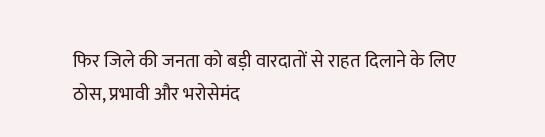फिर जिले की जनता को बड़ी वारदातों से राहत दिलाने के लिए ठोस, प्रभावी और भरोसेमंद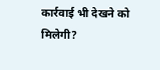कार्रवाई भी देखने को मिलेगी?